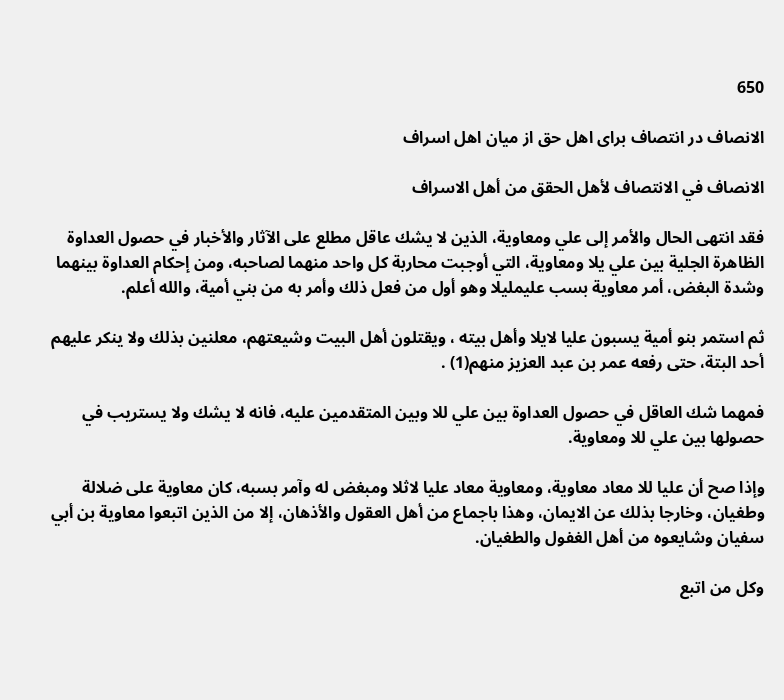650

الانصاف در انتصاف برای اهل حق از میان اهل اسراف

الانصاف في الانتصاف لأهل الحقق من أهل الاسراف

فقد انتهى الحال والأمر إلى علي ومعاوية، الذين لا يشك عاقل مطلع على الآثار والأخبار في حصول العداوة الظاهرة الجلية بين علي يلا ومعاوية، التي أوجبت محاربة كل واحد منهما لصاحبه، ومن إحكام العداوة بينهما وشدة البغض، أمر معاوية بسب عليمليلا وهو أول من فعل ذلك وأمر به من بني أمية، والله أعلم.

ثم استمر بنو أمية يسبون عليا لايلا وأهل بيته ، ويقتلون أهل البيت وشيعتهم، معلنين بذلك ولا ينكر عليهم أحد البتة، حتى رفعه عمر بن عبد العزيز منهم(1) .

فمهما شك العاقل في حصول العداوة بين علي للا وبين المتقدمين عليه، فانه لا يشك ولا يستريب في حصولها بين علي للا ومعاوية.

وإذا صح أن عليا للا معاد معاوية، ومعاوية معاد عليا لاثلا ومبغض له وآمر بسبه، كان معاوية على ضلالة وطغيان، وخارجا بذلك عن الايمان، وهذا باجماع من أهل العقول والأذهان، إلا من الذين اتبعوا معاوية بن أبي سفيان وشايعوه من أهل الغفول والطغيان.

وكل من اتبع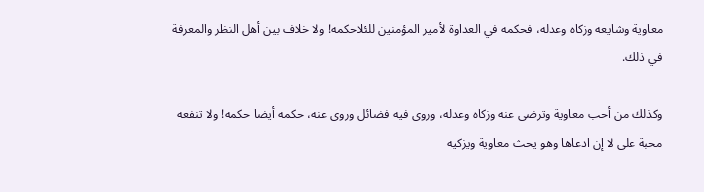معاوية وشايعه وزكاه وعدله، فحكمه في العداوة لأمير المؤمنين للئلاحكمه! ولا خلاف بين أهل النظر والمعرفة في ذلك.

وكذلك من أحب معاوية وترضى عنه وزكاه وعدله، وروى فيه فضائل وروى عنه، حكمه أيضا حكمه! ولا تنفعه محبة على لا إن ادعاها وهو يحث معاوية ويزكيه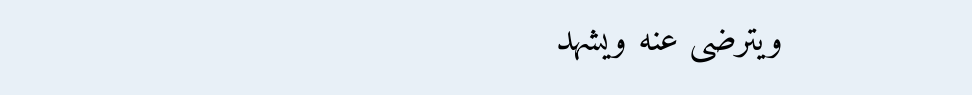ويترضى عنه ويشهد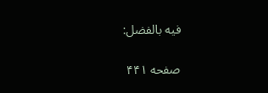فيه بالفضل:

صفحه ۴۴۱